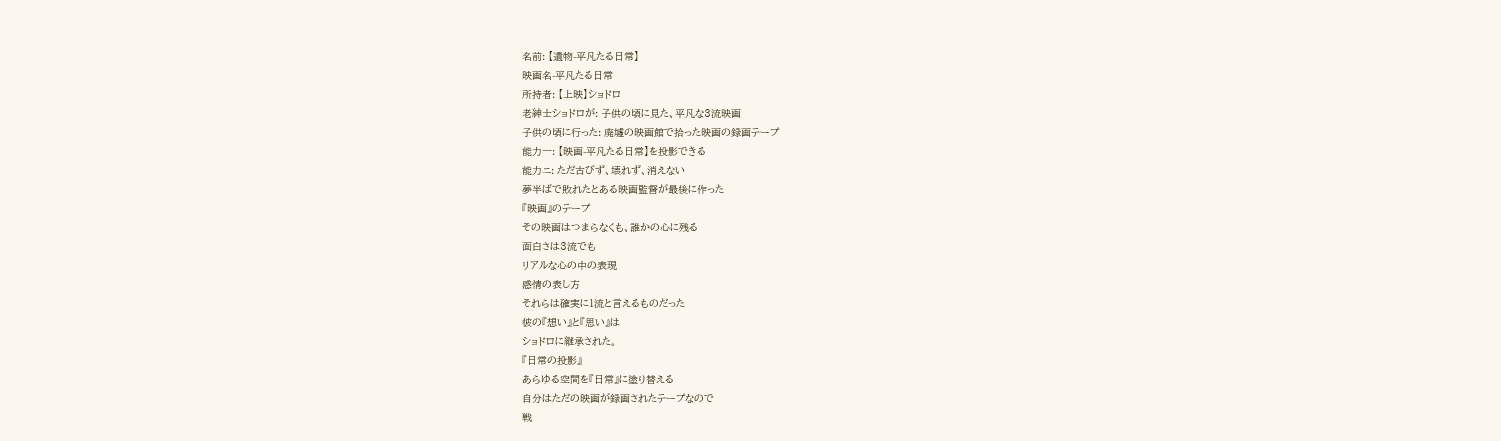名前: 【遺物-平凡たる日常】
映画名-平凡たる日常
所持者: 【上映】ショドロ
老紳士ショドロが: 子供の頃に見た、平凡な3流映画
子供の頃に行った: 廃墟の映画館で拾った映画の録画テープ
能力一: 【映画-平凡たる日常】を投影できる
能力ニ: ただ古びず、壊れず、消えない
夢半ばで敗れたとある映画監督が最後に作った
『映画』のテープ
その映画はつまらなくも、誰かの心に残る
面白さは3流でも
リアルな心の中の表現
感情の表し方
それらは確実に1流と言えるものだった
彼の『想い』と『思い』は
ショドロに継承された。
『日常の投影』
あらゆる空間を『日常』に塗り替える
自分はただの映画が録画されたテープなので
戦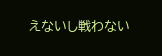えないし戦わない